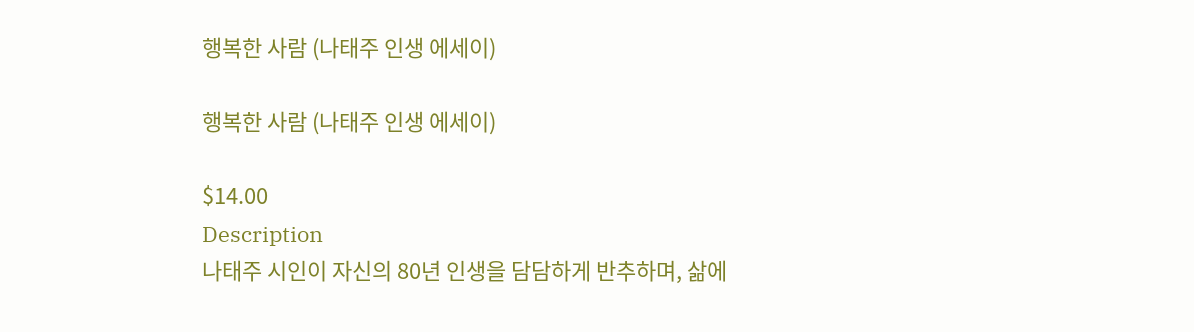행복한 사람 (나태주 인생 에세이)

행복한 사람 (나태주 인생 에세이)

$14.00
Description
나태주 시인이 자신의 80년 인생을 담담하게 반추하며, 삶에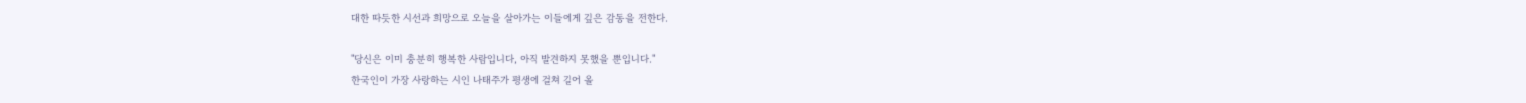대한 따듯한 시선과 희망으로 오늘을 살아가는 이들에게 깊은 감동을 전한다.

"당신은 이미 충분히 행복한 사람입니다, 아직 발견하지 못했을 뿐입니다."
한국인이 가장 사랑하는 시인 나태주가 평생에 걸쳐 길어 올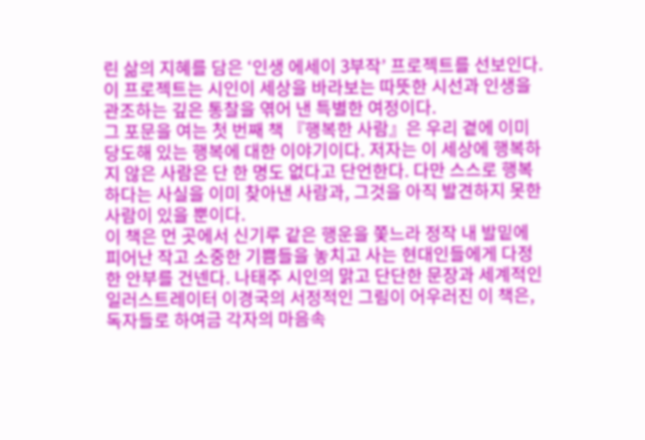린 삶의 지혜를 담은 ‘인생 에세이 3부작’ 프로젝트를 선보인다. 이 프로젝트는 시인이 세상을 바라보는 따뜻한 시선과 인생을 관조하는 깊은 통찰을 엮어 낸 특별한 여정이다.
그 포문을 여는 첫 번째 책 『행복한 사람』은 우리 곁에 이미 당도해 있는 행복에 대한 이야기이다. 저자는 이 세상에 행복하지 않은 사람은 단 한 명도 없다고 단언한다. 다만 스스로 행복하다는 사실을 이미 찾아낸 사람과, 그것을 아직 발견하지 못한 사람이 있을 뿐이다.
이 책은 먼 곳에서 신기루 같은 행운을 쫓느라 정작 내 발밑에 피어난 작고 소중한 기쁨들을 놓치고 사는 현대인들에게 다정한 안부를 건넨다. 나태주 시인의 맑고 단단한 문장과 세계적인 일러스트레이터 이경국의 서정적인 그림이 어우러진 이 책은, 독자들로 하여금 각자의 마음속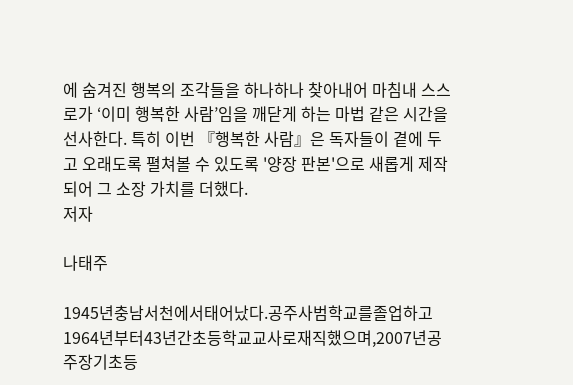에 숨겨진 행복의 조각들을 하나하나 찾아내어 마침내 스스로가 ‘이미 행복한 사람’임을 깨닫게 하는 마법 같은 시간을 선사한다. 특히 이번 『행복한 사람』은 독자들이 곁에 두고 오래도록 펼쳐볼 수 있도록 '양장 판본'으로 새롭게 제작되어 그 소장 가치를 더했다.
저자

나태주

1945년충남서천에서태어났다.공주사범학교를졸업하고1964년부터43년간초등학교교사로재직했으며,2007년공주장기초등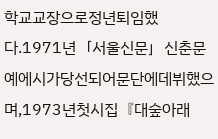학교교장으로정년퇴임했다.1971년「서울신문」신춘문예에시가당선되어문단에데뷔했으며,1973년첫시집『대숲아래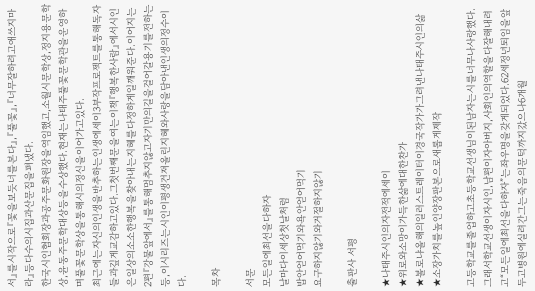서』를시작으로『꽃을보듯너를본다』,『풀꽃』,『너무잘하려고애쓰지마라』등다수의시집과산문집을펴냈다.
한국시인협회장과공주문화원장을역임했고,소월시문학상,정지용문학상,윤동주문학대상등을수상했다.현재는나태주풀꽃문학관을운영하며풀꽃문학상을통해시의정신을이어가고있다.
최근에는자신의인생을반추하는인생에세이3부작프로젝트를통해독자들과깊게교감하고있다.그첫번째문을여는이책『행복한사람』에서시인은일상의소소한행복을찾아내는지혜를다정하게일깨워준다.이어지는2편『강물앞에서』를통해멈추지않고자기만의길을걸어갈용기를전하는등,이시리즈는시인이평생건져올린지혜와사랑을담아낸인생의정수이다.

목차

서문
모든일에최선을다하자
날마다이세상첫날처럼
밥안얻어먹기와욕안얻어먹기
요구하지않기와거절하지않기

출판사 서평

★나태주시인의자전적에세이
★위로와소망이가득한삶에대한찬가
★볼로냐올해의일러스트레이터이경국작가가그려낸나태주시인의삶
★소장가치를높인양장판본으로새롭게제작

고등학교를졸업하고초등학교선생님이된남자는시를너무나사랑했다.그래서학교선생이자시인,남편이자아버지,사회인의역할을다잘해내려고“모든일에최선을다하자”는좌우명을갖게되었다.62세정년퇴임을앞두고병원에실려간그는죽음의문턱까지갔으나6개월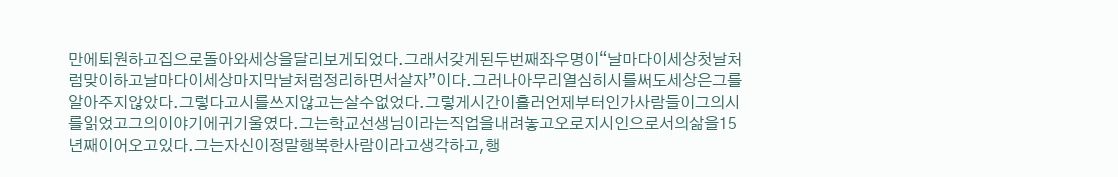만에퇴원하고집으로돌아와세상을달리보게되었다.그래서갖게된두번째좌우명이“날마다이세상첫날처럼맞이하고날마다이세상마지막날처럼정리하면서살자”이다.그러나아무리열심히시를써도세상은그를알아주지않았다.그렇다고시를쓰지않고는살수없었다.그렇게시간이흘러언제부터인가사람들이그의시를읽었고그의이야기에귀기울였다.그는학교선생님이라는직업을내려놓고오로지시인으로서의삶을15년째이어오고있다.그는자신이정말행복한사람이라고생각하고,행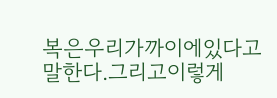복은우리가까이에있다고말한다.그리고이렇게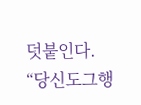덧붙인다.
“당신도그행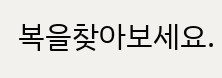복을찾아보세요.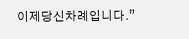이제당신차례입니다.”